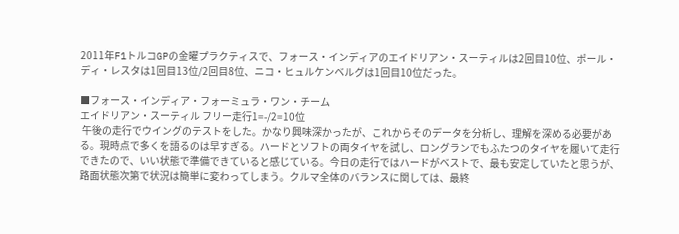2011年F1トルコGPの金曜プラクティスで、フォース・インディアのエイドリアン・スーティルは2回目10位、ポール・ディ・レスタは1回目13位/2回目8位、ニコ・ヒュルケンベルグは1回目10位だった。

■フォース・インディア・フォーミュラ・ワン・チーム
エイドリアン・スーティル フリー走行1=-/2=10位
 午後の走行でウイングのテストをした。かなり興味深かったが、これからそのデータを分析し、理解を深める必要がある。現時点で多くを語るのは早すぎる。ハードとソフトの両タイヤを試し、ロングランでもふたつのタイヤを履いて走行できたので、いい状態で準備できていると感じている。今日の走行ではハードがベストで、最も安定していたと思うが、路面状態次第で状況は簡単に変わってしまう。クルマ全体のバランスに関しては、最終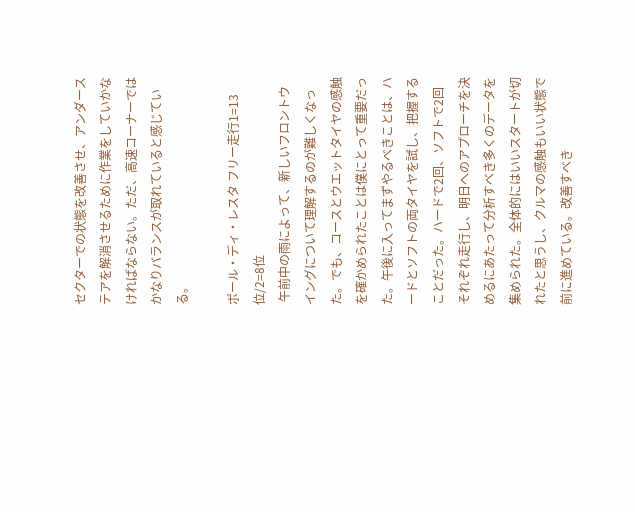セクターでの状態を改善させ、アンダーステアを解消させるために作業をしていかなければならない。ただ、高速コーナーではかなりバランスが取れていると感じている。

ポール・ディ・レスタ フリー走行1=13位/2=8位
 午前中の雨によって、新しいフロントウイングについて理解するのが難しくなった。でも、コースとウエットタイヤの感触を確かめられたことは僕にとって重要だった。午後に入ってまずやるべきことは、ハードとソフトの両タイヤを試し、把握することだった。ハードで2回、ソフトで2回それぞれ走行し、明日へのアプローチを決めるにあたって分析すべき多くのデータを集められた。全体的にはいいスタートが切れたと思うし、クルマの感触もいい状態で前に進めている。改善すべき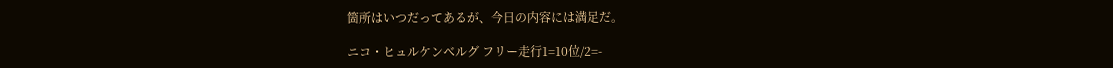箇所はいつだってあるが、今日の内容には満足だ。

ニコ・ヒュルケンベルグ フリー走行1=10位/2=-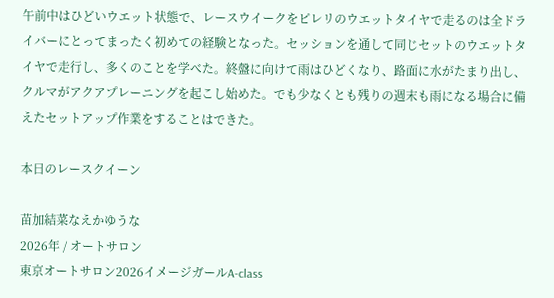午前中はひどいウエット状態で、レースウイークをピレリのウエットタイヤで走るのは全ドライバーにとってまったく初めての経験となった。セッションを通して同じセットのウエットタイヤで走行し、多くのことを学べた。終盤に向けて雨はひどくなり、路面に水がたまり出し、クルマがアクアプレーニングを起こし始めた。でも少なくとも残りの週末も雨になる場合に備えたセットアップ作業をすることはできた。

本日のレースクイーン

苗加結菜なえかゆうな
2026年 / オートサロン
東京オートサロン2026イメージガールA-class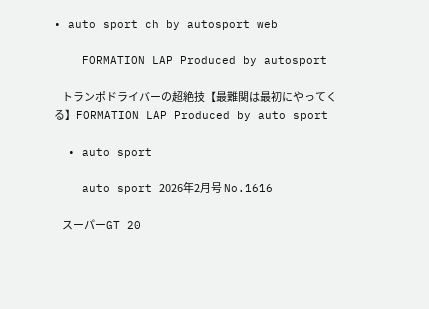• auto sport ch by autosport web

    FORMATION LAP Produced by autosport

    トランポドライバーの超絶技【最難関は最初にやってくる】FORMATION LAP Produced by auto sport

  • auto sport

    auto sport 2026年2月号 No.1616

    スーパーGT 20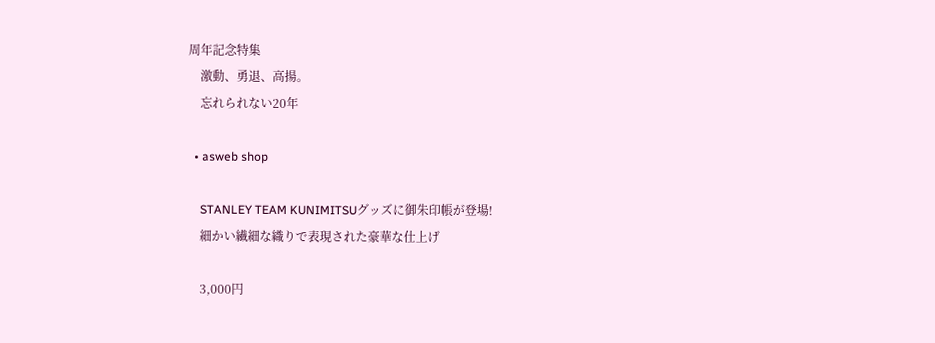周年記念特集
    激動、勇退、高揚。
    忘れられない20年

  • asweb shop

    STANLEY TEAM KUNIMITSUグッズに御朱印帳が登場!
    細かい繊細な織りで表現された豪華な仕上げ

    3,000円